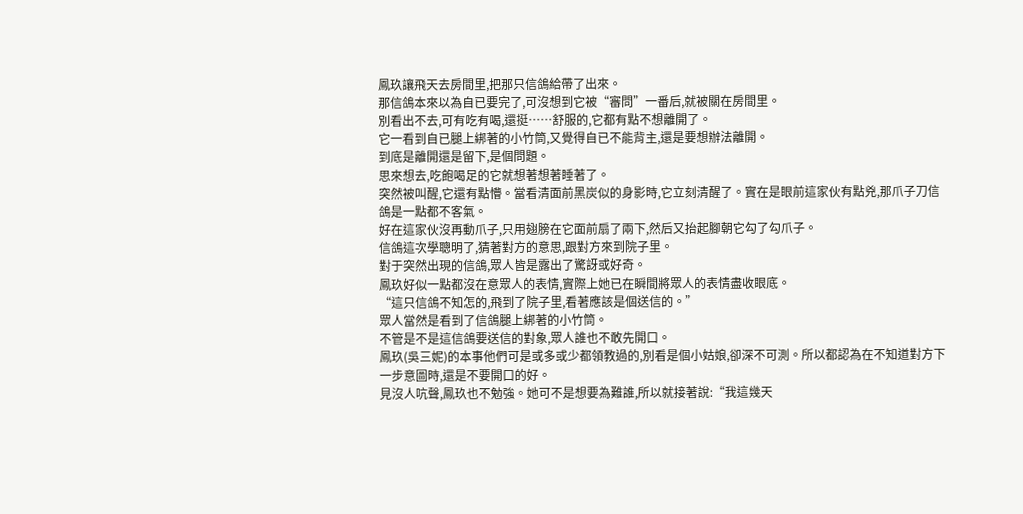鳳玖讓飛天去房間里,把那只信鴿給帶了出來。
那信鴿本來以為自已要完了,可沒想到它被“審問”一番后,就被關在房間里。
別看出不去,可有吃有喝,還挺……舒服的,它都有點不想離開了。
它一看到自已腿上綁著的小竹筒,又覺得自已不能背主,還是要想辦法離開。
到底是離開還是留下,是個問題。
思來想去,吃飽喝足的它就想著想著睡著了。
突然被叫醒,它還有點懵。當看清面前黑炭似的身影時,它立刻清醒了。實在是眼前這家伙有點兇,那爪子刀信鴿是一點都不客氣。
好在這家伙沒再動爪子,只用翅膀在它面前扇了兩下,然后又抬起腳朝它勾了勾爪子。
信鴿這次學聰明了,猜著對方的意思,跟對方來到院子里。
對于突然出現的信鴿,眾人皆是露出了驚訝或好奇。
鳳玖好似一點都沒在意眾人的表情,實際上她已在瞬間將眾人的表情盡收眼底。
“這只信鴿不知怎的,飛到了院子里,看著應該是個送信的。”
眾人當然是看到了信鴿腿上綁著的小竹筒。
不管是不是這信鴿要送信的對象,眾人誰也不敢先開口。
鳳玖(吳三妮)的本事他們可是或多或少都領教過的,別看是個小姑娘,卻深不可測。所以都認為在不知道對方下一步意圖時,還是不要開口的好。
見沒人吭聲,鳳玖也不勉強。她可不是想要為難誰,所以就接著說:“我這幾天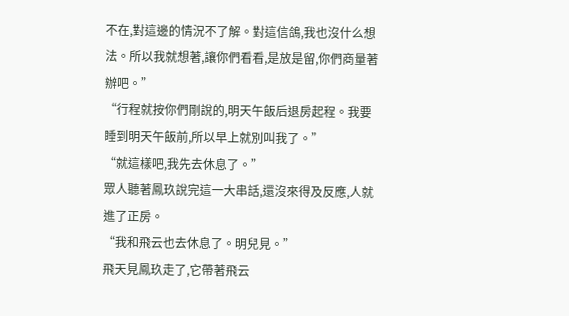不在,對這邊的情況不了解。對這信鴿,我也沒什么想法。所以我就想著,讓你們看看,是放是留,你們商量著辦吧。”
“行程就按你們剛說的,明天午飯后退房起程。我要睡到明天午飯前,所以早上就別叫我了。”
“就這樣吧,我先去休息了。”
眾人聽著鳳玖說完這一大串話,還沒來得及反應,人就進了正房。
“我和飛云也去休息了。明兒見。”
飛天見鳳玖走了,它帶著飛云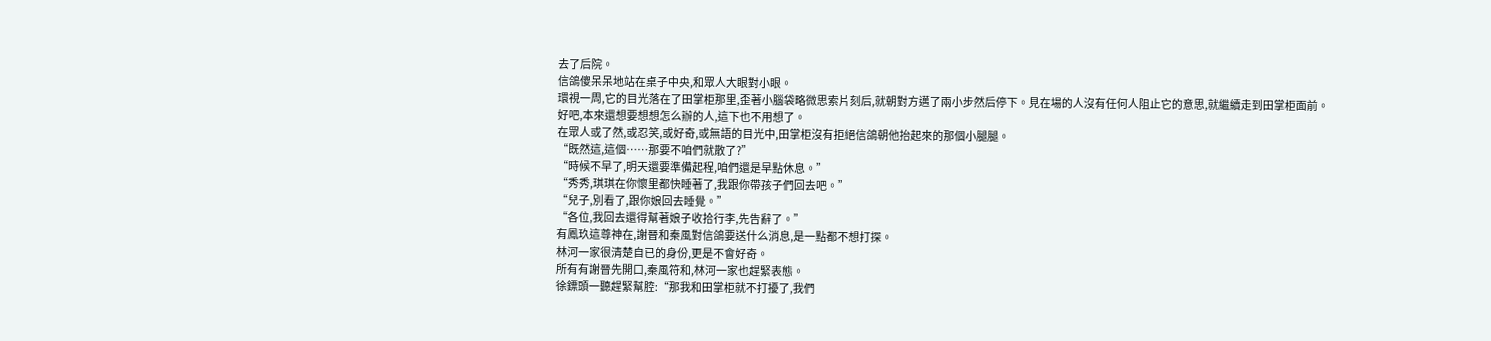去了后院。
信鴿傻呆呆地站在桌子中央,和眾人大眼對小眼。
環視一周,它的目光落在了田掌柜那里,歪著小腦袋略微思索片刻后,就朝對方邁了兩小步然后停下。見在場的人沒有任何人阻止它的意思,就繼續走到田掌柜面前。
好吧,本來還想要想想怎么辦的人,這下也不用想了。
在眾人或了然,或忍笑,或好奇,或無語的目光中,田掌柜沒有拒絕信鴿朝他抬起來的那個小腿腿。
“既然這,這個……那要不咱們就散了?”
“時候不早了,明天還要準備起程,咱們還是早點休息。”
“秀秀,琪琪在你懷里都快睡著了,我跟你帶孩子們回去吧。”
“兒子,別看了,跟你娘回去睡覺。”
“各位,我回去還得幫著娘子收拾行李,先告辭了。”
有鳳玖這尊神在,謝晉和秦風對信鴿要送什么消息,是一點都不想打探。
林河一家很清楚自已的身份,更是不會好奇。
所有有謝晉先開口,秦風符和,林河一家也趕緊表態。
徐鏢頭一聽趕緊幫腔:“那我和田掌柜就不打擾了,我們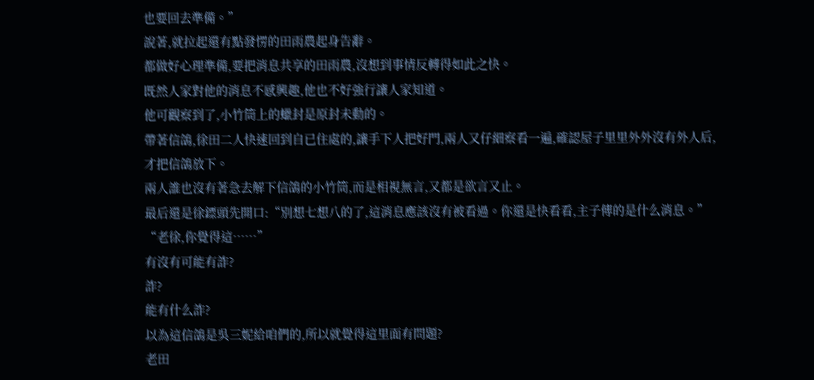也要回去準備。”
說著,就拉起還有點發愣的田雨農起身告辭。
都做好心理準備,要把消息共享的田雨農,沒想到事情反轉得如此之快。
既然人家對他的消息不感興趣,他也不好強行讓人家知道。
他可觀察到了,小竹筒上的蠟封是原封未動的。
帶著信鴿,徐田二人快速回到自已住處的,讓手下人把好門,兩人又仔細察看一遍,確認屋子里里外外沒有外人后,才把信鴿放下。
兩人誰也沒有著急去解下信鴿的小竹筒,而是相視無言,又都是欲言又止。
最后還是徐鏢頭先開口:“別想七想八的了,這消息應該沒有被看過。你還是快看看,主子傳的是什么消息。”
“老徐,你覺得這……”
有沒有可能有詐?
詐?
能有什么詐?
以為這信鴿是吳三妮給咱們的,所以就覺得這里面有問題?
老田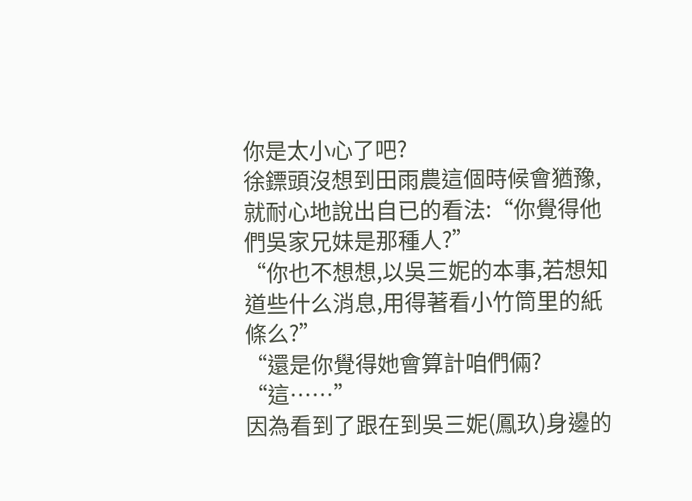你是太小心了吧?
徐鏢頭沒想到田雨農這個時候會猶豫,就耐心地說出自已的看法:“你覺得他們吳家兄妹是那種人?”
“你也不想想,以吳三妮的本事,若想知道些什么消息,用得著看小竹筒里的紙條么?”
“還是你覺得她會算計咱們倆?
“這……”
因為看到了跟在到吳三妮(鳳玖)身邊的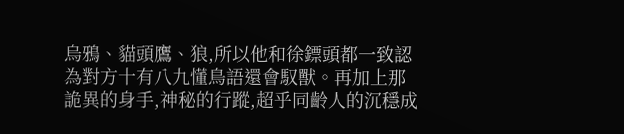烏鴉、貓頭鷹、狼,所以他和徐鏢頭都一致認為對方十有八九懂鳥語還會馭獸。再加上那詭異的身手,神秘的行蹤,超乎同齡人的沉穩成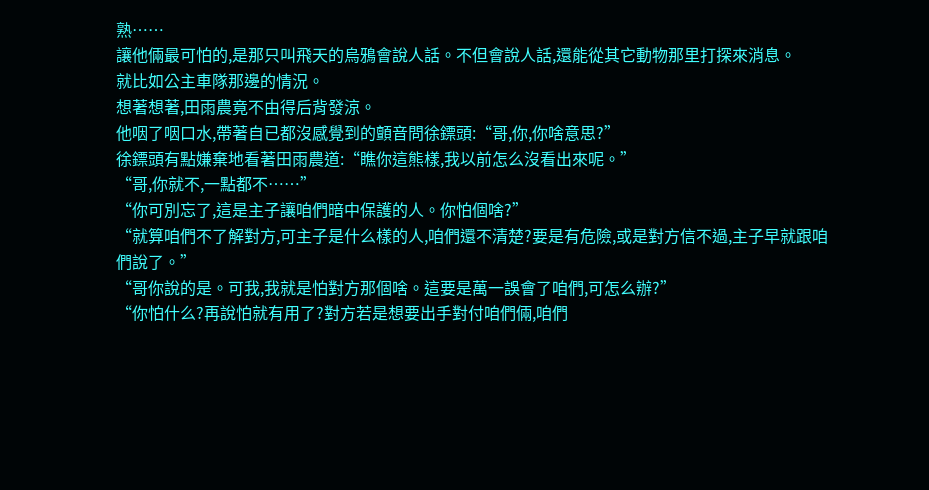熟……
讓他倆最可怕的,是那只叫飛天的烏鴉會說人話。不但會說人話,還能從其它動物那里打探來消息。
就比如公主車隊那邊的情況。
想著想著,田雨農竟不由得后背發涼。
他咽了咽口水,帶著自已都沒感覺到的顫音問徐鏢頭:“哥,你,你啥意思?”
徐鏢頭有點嫌棄地看著田雨農道:“瞧你這熊樣,我以前怎么沒看出來呢。”
“哥,你就不,一點都不……”
“你可別忘了,這是主子讓咱們暗中保護的人。你怕個啥?”
“就算咱們不了解對方,可主子是什么樣的人,咱們還不清楚?要是有危險,或是對方信不過,主子早就跟咱們說了。”
“哥你說的是。可我,我就是怕對方那個啥。這要是萬一誤會了咱們,可怎么辦?”
“你怕什么?再說怕就有用了?對方若是想要出手對付咱們倆,咱們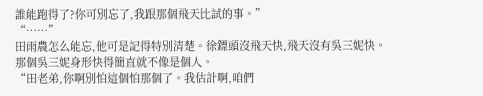誰能跑得了?你可別忘了,我跟那個飛天比試的事。”
“……”
田雨農怎么能忘,他可是記得特別清楚。徐鏢頭沒飛天快,飛天沒有吳三妮快。
那個吳三妮身形快得簡直就不像是個人。
“田老弟,你啊別怕這個怕那個了。我估計啊,咱們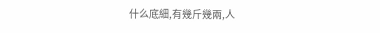什么底細,有幾斤幾兩,人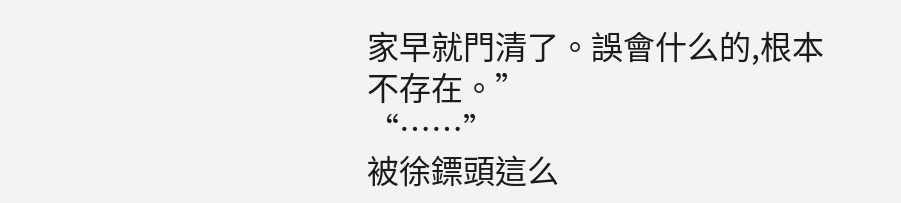家早就門清了。誤會什么的,根本不存在。”
“……”
被徐鏢頭這么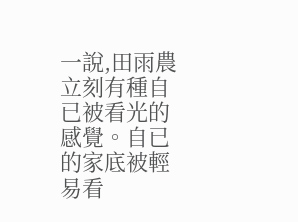一說,田雨農立刻有種自已被看光的感覺。自已的家底被輕易看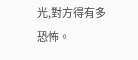光,對方得有多恐怖。